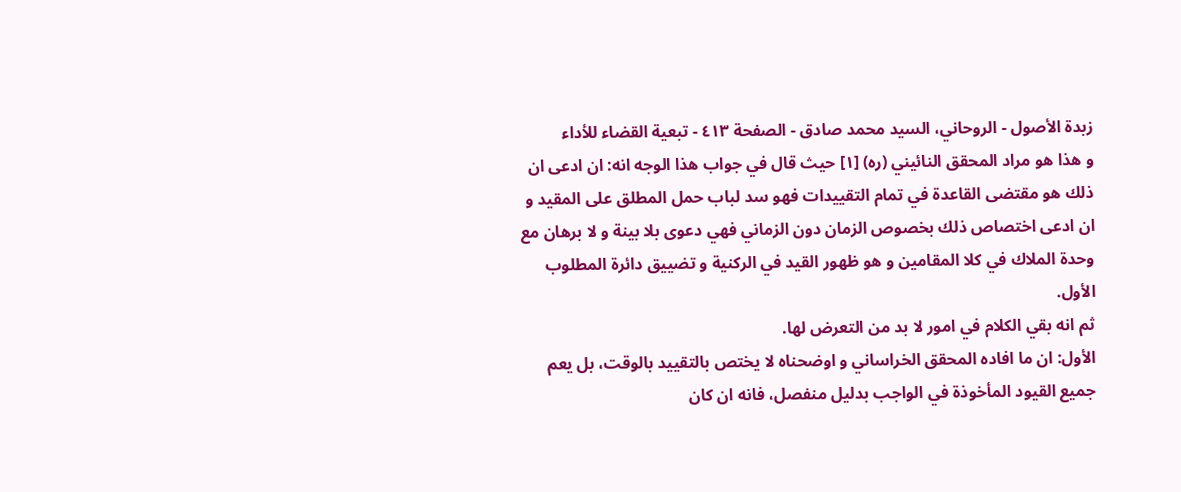زبدة الأصول - الروحاني، السيد محمد صادق - الصفحة ٤١٣ - تبعية القضاء للأداء
و هذا هو مراد المحقق النائيني (ره) [١] حيث قال في جواب هذا الوجه انه: ان ادعى ان ذلك هو مقتضى القاعدة في تمام التقييدات فهو سد لباب حمل المطلق على المقيد و ان ادعى اختصاص ذلك بخصوص الزمان دون الزماني فهي دعوى بلا بينة و لا برهان مع وحدة الملاك في كلا المقامين و هو ظهور القيد في الركنية و تضييق دائرة المطلوب الأول.
ثم انه بقي الكلام في امور لا بد من التعرض لها.
الأول: ان ما افاده المحقق الخراساني و اوضحناه لا يختص بالتقييد بالوقت، بل يعم جميع القيود المأخوذة في الواجب بدليل منفصل، فانه ان كان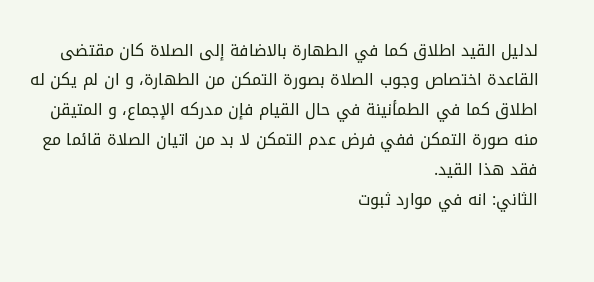لدليل القيد اطلاق كما في الطهارة بالاضافة إلى الصلاة كان مقتضى القاعدة اختصاص وجوب الصلاة بصورة التمكن من الطهارة، و ان لم يكن له اطلاق كما في الطمأنينة في حال القيام فإن مدركه الإجماع، و المتيقن
منه صورة التمكن ففي فرض عدم التمكن لا بد من اتيان الصلاة قائما مع فقد هذا القيد.
الثاني: انه في موارد ثبوت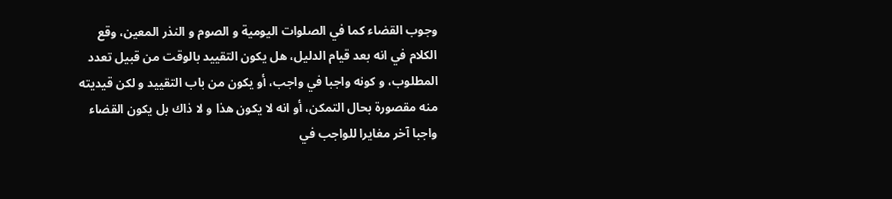وجوب القضاء كما في الصلوات اليومية و الصوم و النذر المعين، وقع الكلام في انه بعد قيام الدليل، هل يكون التقييد بالوقت من قبيل تعدد المطلوب، و كونه واجبا في واجب، أو يكون من باب التقييد و لكن قيديته منه مقصورة بحال التمكن، أو انه لا يكون هذا و لا ذاك بل يكون القضاء واجبا آخر مغايرا للواجب في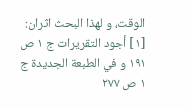الوقت، و لهذا البحث اثران:
[١] أجود التقريرات ج ١ ص ١٩١ و في الطبعة الجديدة ج ١ ص ٢٧٧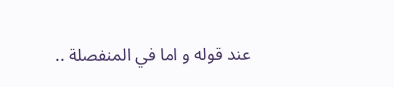عند قوله و اما في المنفصلة ..